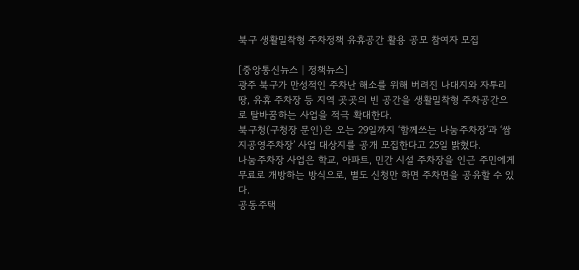북구 생활밀착형 주차정책 유휴공간 활용 공모 참여자 모집

[중앙통신뉴스│정책뉴스]
광주 북구가 만성적인 주차난 해소를 위해 버려진 나대지와 자투리땅, 유휴 주차장 등 지역 곳곳의 빈 공간을 생활밀착형 주차공간으로 탈바꿈하는 사업을 적극 확대한다.
북구청(구청장 문인)은 오는 29일까지 ‘함께쓰는 나눔주차장’과 ‘쌈지공영주차장’ 사업 대상지를 공개 모집한다고 25일 밝혔다.
나눔주차장 사업은 학교, 아파트, 민간 시설 주차장을 인근 주민에게 무료로 개방하는 방식으로, 별도 신청만 하면 주차면을 공유할 수 있다.
공동주택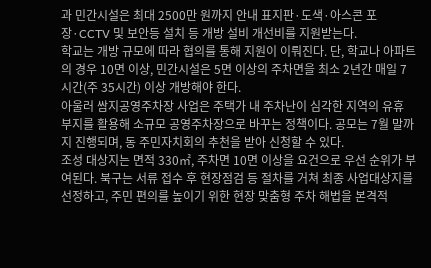과 민간시설은 최대 2500만 원까지 안내 표지판·도색·아스콘 포장·CCTV 및 보안등 설치 등 개방 설비 개선비를 지원받는다.
학교는 개방 규모에 따라 협의를 통해 지원이 이뤄진다. 단, 학교나 아파트의 경우 10면 이상, 민간시설은 5면 이상의 주차면을 최소 2년간 매일 7시간(주 35시간) 이상 개방해야 한다.
아울러 쌈지공영주차장 사업은 주택가 내 주차난이 심각한 지역의 유휴 부지를 활용해 소규모 공영주차장으로 바꾸는 정책이다. 공모는 7월 말까지 진행되며, 동 주민자치회의 추천을 받아 신청할 수 있다.
조성 대상지는 면적 330㎡, 주차면 10면 이상을 요건으로 우선 순위가 부여된다. 북구는 서류 접수 후 현장점검 등 절차를 거쳐 최종 사업대상지를 선정하고, 주민 편의를 높이기 위한 현장 맞춤형 주차 해법을 본격적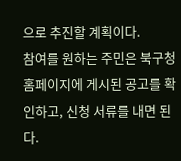으로 추진할 계획이다.
참여를 원하는 주민은 북구청 홈페이지에 게시된 공고를 확인하고, 신청 서류를 내면 된다.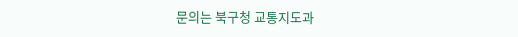문의는 북구청 교통지도과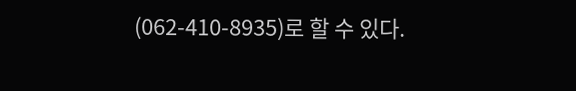(062-410-8935)로 할 수 있다.